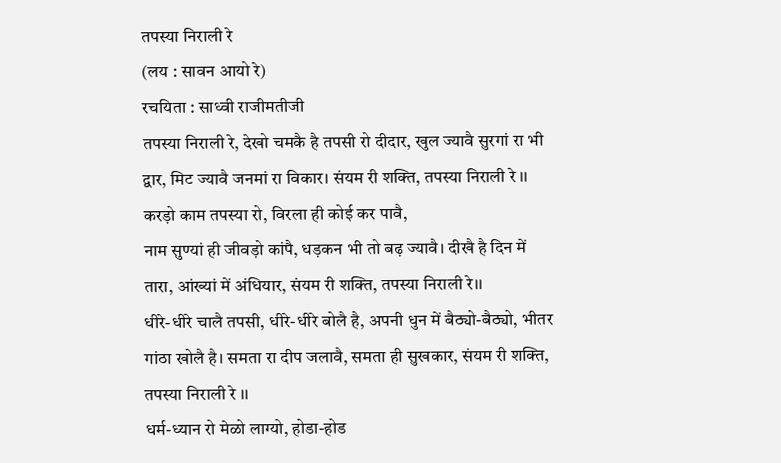तपस्या निराली रे
(लय : सावन आयो रे)
रचयिता : साध्वी राजीमतीजी
तपस्या निराली रे, देखो चमकै है तपसी रो दीदार, खुल ज्यावै सुरगां रा भी द्वार, मिट ज्यावै जनमां रा विकार। संयम री शक्ति, तपस्या निराली रे ।।
करड़ो काम तपस्या रो, विरला ही कोई कर पावै,
नाम सुण्यां ही जीवड़ो कांपै, धड़कन भी तो बढ़ ज्यावै। दीखै है दिन में तारा, आंख्यां में अंधियार, संयम री शक्ति, तपस्या निराली रे।।
धीरे-धीरे चालै तपसी, धीरे-धीरे बोलै है, अपनी धुन में बैठ्यो-बैठ्यो, भीतर गांठा खोलै है। समता रा दीप जलावै, समता ही सुखकार, संयम री शक्ति, तपस्या निराली रे ।।
धर्म-ध्यान रो मेळो लाग्यो, होडा-होड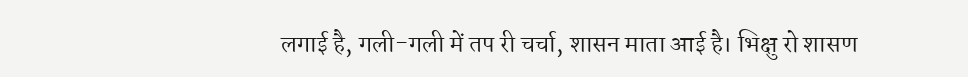लगाई है, गली-गली में तप री चर्चा, शासन माता आई है। भिक्षु रो शासण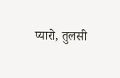प्यारो, तुलसी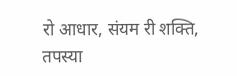रो आधार, संयम री शक्ति, तपस्या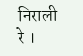निराली रे ।